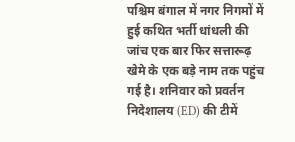पश्चिम बंगाल में नगर निगमों में हुई कथित भर्ती धांधली की जांच एक बार फिर सत्तारूढ़ खेमे के एक बड़े नाम तक पहुंच गई है। शनिवार को प्रवर्तन निदेशालय (ED) की टीमें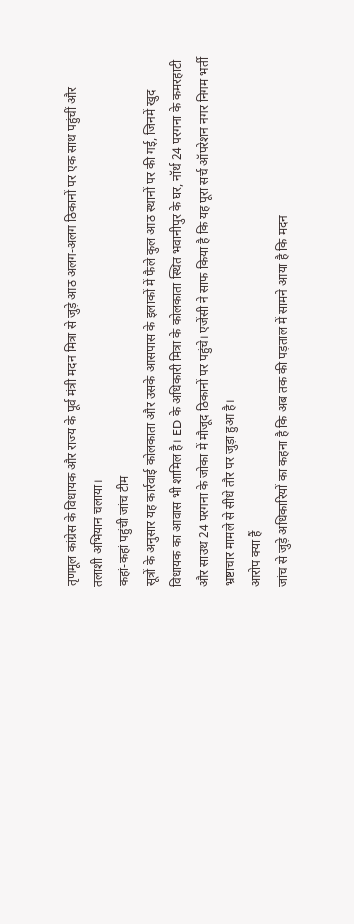तृणमूल कांग्रेस के विधायक और राज्य के पूर्व मंत्री मदन मित्रा से जुड़े आठ अलग-अलग ठिकानों पर एक साथ पहुंचीं और तलाशी अभियान चलाया।
कहां-कहां पहुंची जांच टीम
सूत्रों के अनुसार यह कार्रवाई कोलकाता और उसके आसपास के इलाकों में फैले कुल आठ स्थानों पर की गई, जिनमें खुद विधायक का आवास भी शामिल है। ED के अधिकारी मित्रा के कोलकाता स्थित भवानीपुर के घर, नॉर्थ 24 परगना के कमरहाटी और साउथ 24 परगना के जोका में मौजूद ठिकानों पर पहुंचे। एजेंसी ने साफ किया है कि यह पूरा सर्च ऑपरेशन नगर निगम भर्ती भ्रष्टाचार मामले से सीधे तौर पर जुड़ा हुआ है।
आरोप क्या हैं
जांच से जुड़े अधिकारियों का कहना है कि अब तक की पड़ताल में सामने आया है कि मदन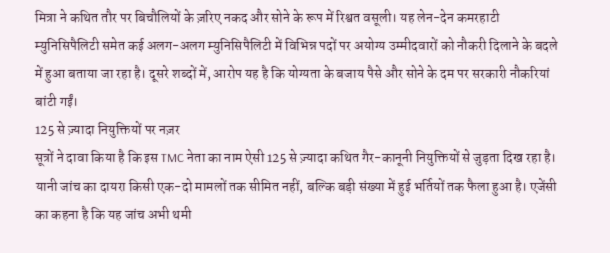मित्रा ने कथित तौर पर बिचौलियों के ज़रिए नकद और सोने के रूप में रिश्वत वसूली। यह लेन-देन कमरहाटी म्युनिसिपैलिटी समेत कई अलग-अलग म्युनिसिपैलिटी में विभिन्न पदों पर अयोग्य उम्मीदवारों को नौकरी दिलाने के बदले में हुआ बताया जा रहा है। दूसरे शब्दों में, आरोप यह है कि योग्यता के बजाय पैसे और सोने के दम पर सरकारी नौकरियां बांटी गईं।
125 से ज़्यादा नियुक्तियों पर नज़र
सूत्रों ने दावा किया है कि इस TMC नेता का नाम ऐसी 125 से ज़्यादा कथित गैर-कानूनी नियुक्तियों से जुड़ता दिख रहा है। यानी जांच का दायरा किसी एक-दो मामलों तक सीमित नहीं, बल्कि बड़ी संख्या में हुई भर्तियों तक फैला हुआ है। एजेंसी का कहना है कि यह जांच अभी थमी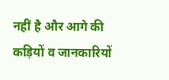नहीं है और आगे की कड़ियों व जानकारियों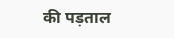की पड़ताल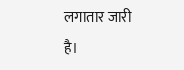लगातार जारी है।